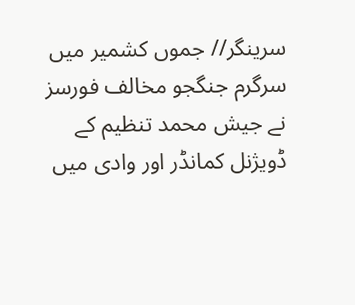سرینگر// جموں کشمیر میں سرگرم جنگجو مخالف فورسز نے جیش محمد تنظیم کے ڈویژنل کمانڈر اور وادی میں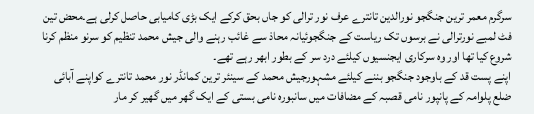سرگرم معمر ترین جنگجو نورالدین تانترے عرف نور ترالی کو جاں بحق کرکے ایک بڑی کامیابی حاصل کرلی ہے۔محض تین فٹ لمبے نورترالی نے برسوں تک ریاست کے جنگجوئیانہ محاذ سے غائب رہنے والی جیش محمد تنظیم کو سرنو منظم کرنا شروع کیا تھا اور وہ سرکاری ایجنسیوں کیلئے درد سر کے بطور ابھر رہے تھے۔
اپنے پست قد کے باوجود جنگجو بننے کیلئے مشہورجیش محمد کے سینئر ترین کمانڈر نور محمد تانترے کواپنے آبائی ضلع پلوامہ کے پانپور نامی قصبہ کے مضافات میں سانبورہ نامی بستی کے ایک گھر میں گھیر کر مار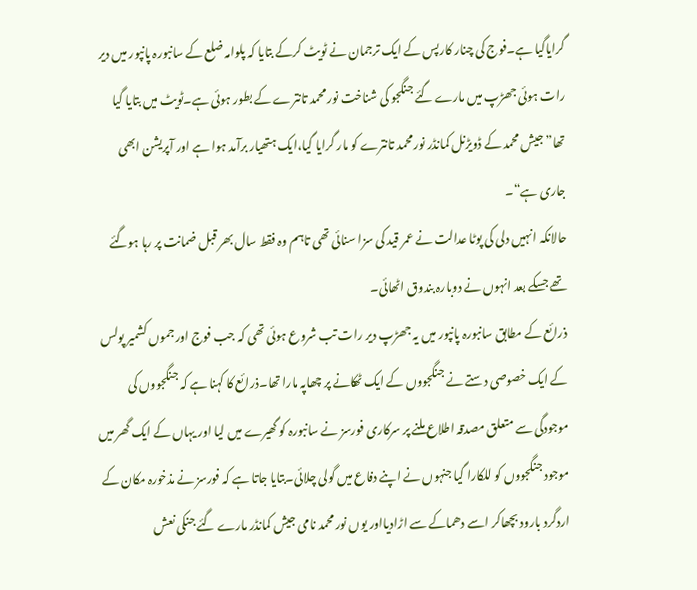گرایاگیا ہے۔فوج کی چنار کارپس کے ایک ترجمان نے ٹویٹ کرکے بتایا کہ پلوامہ ضلع کے سانبورہ پانپور میں دیر رات ہوئی جھڑپ میں مارے گئے جنگجو کی شناخت نور محمد تانترے کے بطور ہوئی ہے۔ٹویٹ میں بتایا گیا تھا”جیش محمد کے ڈویڑنل کمانڈر نور محمد تانترے کو مار گرایا گیا،ایک ہتھیار برآمد ہوا ہے اور آپریشن ابھی جاری ہے“۔
حالانکہ انہیں دلی کی پوٹا عدالت نے عمر قید کی سزا سنائی تھی تاہم وہ فقط سال بھر قبل ضمانت پر رہا ہوگئے تھے جسکے بعد انہوں نے دوبارہ بندوق اٹھائی۔
ذرائع کے مطابق سانبورہ پانپور میں یہ جھڑپ دیر رات تب شروع ہوئی تھی کہ جب فوج اور جموں کشمیر پولس کے ایک خصوصی دستے نے جنگجووں کے ایک ٹھکانے پر چھاپہ مارا تھا۔ذرائع کا کہنا ہے کہ جنگجووں کی موجودگی سے متعلق مصدقہ اطلاع ملنے پر سرکاری فورسز نے سانبورہ کو گھیرے میں لیا اور یہاں کے ایک گھر میں موجود جنگجووں کو للکارا گیا جنہوں نے اپنے دفاع میں گولی چلائی۔بتایا جاتا ہے کہ فورسز نے مذخورہ مکان کے اردگرد بارود بچھاکر اسے دھماکے سے اڑادیااور یوں نور محمد نامی جیش کمانڈر مارے گئے جنکی نعش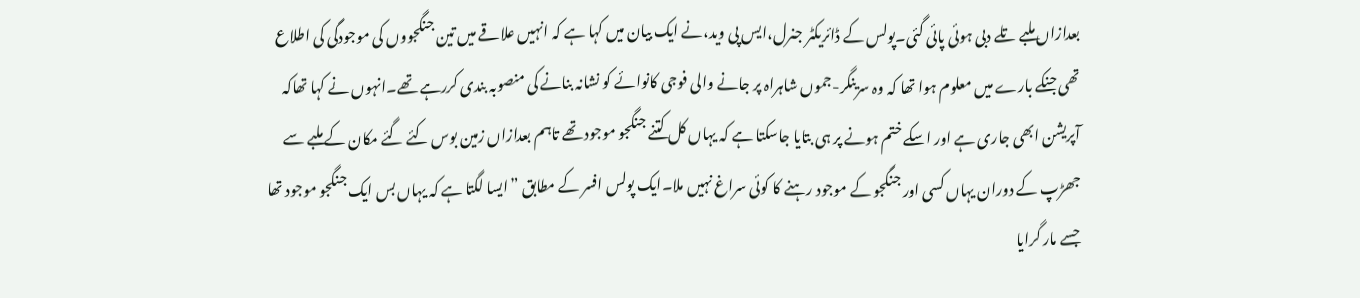بعدازاں ملبے تلے دبی ہوئی پائی گئی۔پولس کے ڈائریکٹر جنرل،ایس پی وید،نے ایک بیان میں کہا ہے کہ انہیں علاقے میں تین جنگجووں کی موجودگی کی اطلاع تھی جنکے بارے میں معلوم ہوا تھا کہ وہ سرینگر-جموں شاہراہ پر جانے والی فوجی کانوائے کو نشانہ بنانے کی منصوبہ بندی کررہے تھے۔انہوں نے کہا تھاکہ آپریشن ابھی جاری ہے اور اسکے ختم ہونے پر ہی بتایا جاسکتا ہے کہ یہاں کل کتنے جنگجو موجود تھے تاہم بعدازاں زمین بوس کئے گئے مکان کے ملبے سے جھڑپ کے دوران یہاں کسی اور جنگجو کے موجود رہنے کا کوئی سراغ نہیں ملا۔ایک پولس افسر کے مطابق ”ایسا لگتا ہے کہ یہاں بس ایک جنگجو موجود تھا جسے مار گرایا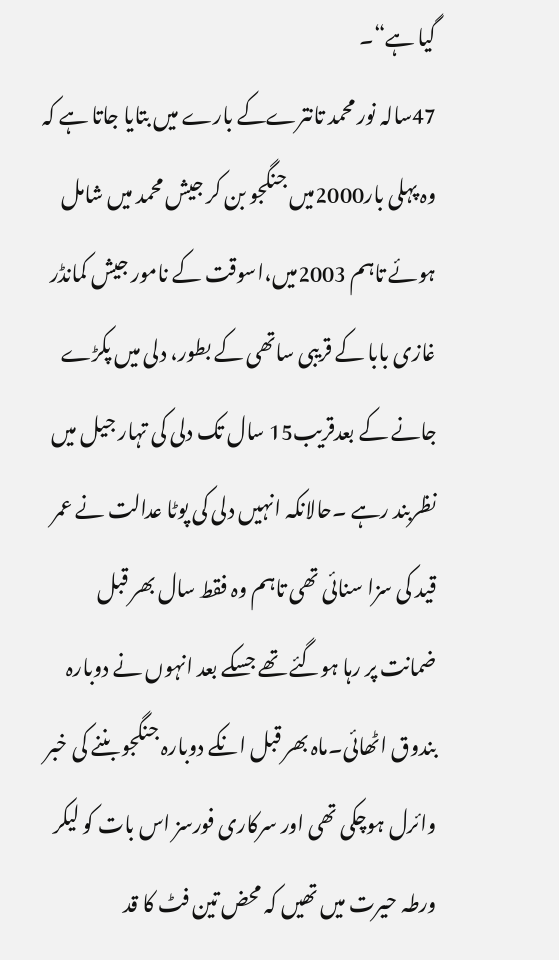گیا ہے“۔
47سالہ نور محمد تانترےکے بارے میں بتایا جاتا ہے کہ وہ پہلی بار2000میں جنگجو بن کر جیش محمد میں شامل ہوئے تاہم 2003میں،اسوقت کے نامور جیش کمانڈر غازی بابا کے قریبی ساتھی کے بطور، دلی میں پکڑے جانے کے بعدقریب15 سال تک دلی کی تہار جیل میں نظربند رہے ۔حالانکہ انہیں دلی کی پوٹا عدالت نے عمر قید کی سزا سنائی تھی تاہم وہ فقط سال بھر قبل ضمانت پر رہا ہوگئے تھے جسکے بعد انہوں نے دوبارہ بندوق اٹھائی۔ماہ بھر قبل انکے دوبارہ جنگجو بننے کی خبر وائرل ہوچکی تھی اور سرکاری فورسز اس بات کو لیکر ورطہ حیرت میں تھیں کہ محض تین فٹ کا قد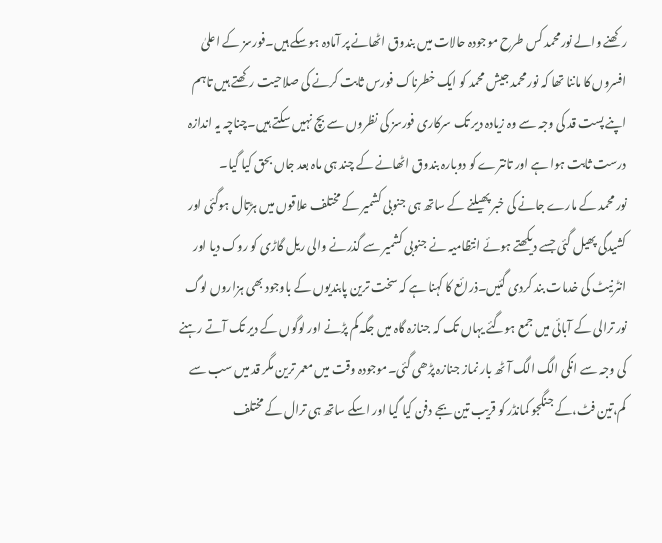رکھنے والے نورمحمد کس طرح موجودہ حالات میں بندوق اٹھانے پر آمادہ ہوسکے ہیں۔فورسز کے اعلیٰ افسروں کا ماننا تھا کہ نور محمد جیش محمد کو ایک خطرناک فورس ثابت کرنے کی صلاحیت رکھتے ہیں تاہم اپنے پست قد کی وجہ سے وہ زیادہ دیر تک سرکاری فورسز کی نظروں سے بچ نہیں سکتے ہیں۔چناچہ یہ اندازہ درست ثابت ہوا ہے اور تانترے کو دوبارہ بندوق اٹھانے کے چند ہی ماہ بعد جاں بحق کیا گیا۔
نور محمد کے مارے جانے کی خبر پھیلنے کے ساتھ ہی جنوبی کشمیر کے مختلف علاقوں میں ہڑتال ہوگئی اور کشیدگی پھیل گئی جسے دیکھتے ہوئے انتظامیہ نے جنوبی کشمیر سے گذرنے والی ریل گاڑی کو روک دیا اور انٹرنیٹ کی خدمات بند کردی گئیں۔ذرائع کا کہنا ہے کہ سخت ترین پابندیوں کے باوجود بھی ہزاروں لوگ نور ترالی کے آبائی میں جمع ہوگئے یہاں تک کہ جنازہ گاہ میں جگہ کم پڑنے اور لوگوں کے دیر تک آتے رہنے کی وجہ سے انکی الگ الگ آٹھ بار نماز جنازہ پڑھی گئی۔موجودہ وقت میں معمر ترین مگر قد میں سب سے کم،تین فٹ،کے جنگجو کمانڈر کو قریب تین بجے دفن کیا گیا اور اسکے ساتھ ہی ترال کے مختلف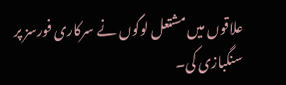علاقوں میں مشتعل لوگوں نے سرکاری فورسز پر سنگبازی کی۔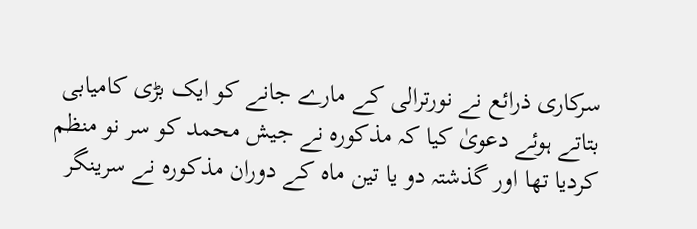سرکاری ذرائع نے نورترالی کے مارے جانے کو ایک بڑی کامیابی بتاتے ہوئے دعویٰ کیا کہ مذکورہ نے جیش محمد کو سر نو منظم کردیا تھا اور گذشتہ دو یا تین ماہ کے دوران مذکورہ نے سرینگر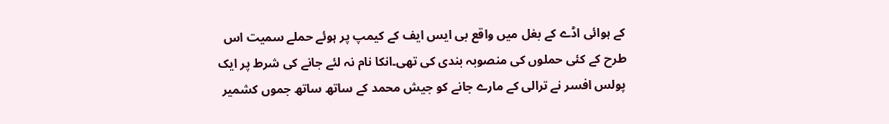کے ہوائی اڈے کے بغل میں واقع بی ایس ایف کے کیمپ پر ہوئے حملے سمیت اس طرح کے کئی حملوں کی منصوبہ بندی کی تھی۔انکا نام نہ لئے جانے کی شرط پر ایک پولس افسر نے ترالی کے مارے جانے کو جیش محمد کے ساتھ ساتھ جموں کشمیر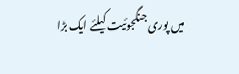میں پوری جنگجوئیت کیلئے ایک بڑا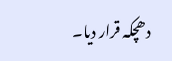دھچکہ قرار دیا۔